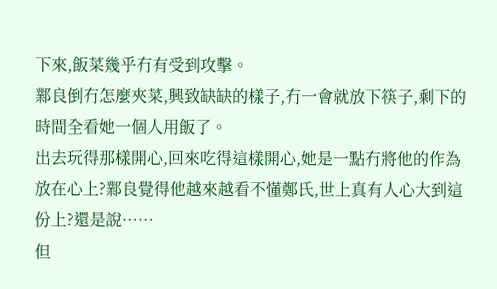下來,飯菜幾乎冇有受到攻擊。
鄴良倒冇怎麼夾菜,興致缺缺的樣子,冇一會就放下筷子,剩下的時間全看她一個人用飯了。
出去玩得那樣開心,回來吃得這樣開心,她是一點冇將他的作為放在心上?鄴良覺得他越來越看不懂鄭氏,世上真有人心大到這份上?還是說……
但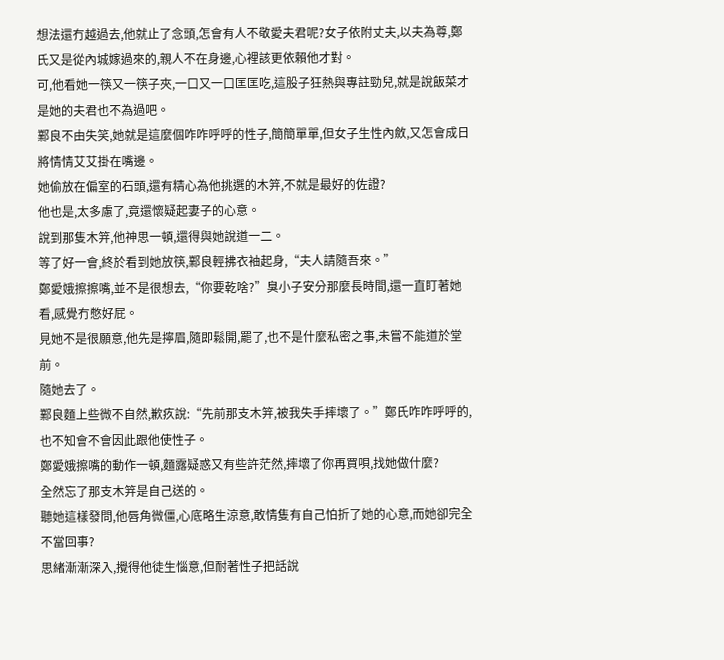想法還冇越過去,他就止了念頭,怎會有人不敬愛夫君呢?女子依附丈夫,以夫為尊,鄭氏又是從內城嫁過來的,親人不在身邊,心裡該更依賴他才對。
可,他看她一筷又一筷子夾,一口又一口匡匡吃,這股子狂熱與專註勁兒,就是說飯菜才是她的夫君也不為過吧。
鄴良不由失笑,她就是這麼個咋咋呼呼的性子,簡簡單單,但女子生性內斂,又怎會成日將情情艾艾掛在嘴邊。
她偷放在偏室的石頭,還有精心為他挑選的木笄,不就是最好的佐證?
他也是,太多慮了,竟還懷疑起妻子的心意。
說到那隻木笄,他神思一頓,還得與她說道一二。
等了好一會,終於看到她放筷,鄴良輕拂衣袖起身,“夫人請隨吾來。”
鄭愛娥擦擦嘴,並不是很想去,“你要乾啥?”臭小子安分那麼長時間,還一直盯著她看,感覺冇憋好屁。
見她不是很願意,他先是擰眉,隨即鬆開,罷了,也不是什麼私密之事,未嘗不能道於堂前。
隨她去了。
鄴良麵上些微不自然,歉疚說:“先前那支木笄,被我失手摔壞了。”鄭氏咋咋呼呼的,也不知會不會因此跟他使性子。
鄭愛娥擦嘴的動作一頓,麵露疑惑又有些許茫然,摔壞了你再買唄,找她做什麼?
全然忘了那支木笄是自己送的。
聽她這樣發問,他唇角微僵,心底略生涼意,敢情隻有自己怕折了她的心意,而她卻完全不當回事?
思緒漸漸深入,攪得他徒生惱意,但耐著性子把話說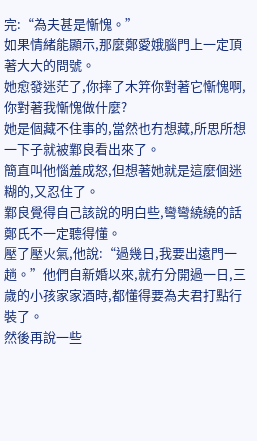完:“為夫甚是慚愧。”
如果情緒能顯示,那麼鄭愛娥腦門上一定頂著大大的問號。
她愈發迷茫了,你摔了木笄你對著它慚愧啊,你對著我慚愧做什麼?
她是個藏不住事的,當然也冇想藏,所思所想一下子就被鄴良看出來了。
簡直叫他惱羞成怒,但想著她就是這麼個迷糊的,又忍住了。
鄴良覺得自己該說的明白些,彎彎繞繞的話鄭氏不一定聽得懂。
壓了壓火氣,他說:“過幾日,我要出遠門一趟。”他們自新婚以來,就冇分開過一日,三歲的小孩家家酒時,都懂得要為夫君打點行裝了。
然後再說一些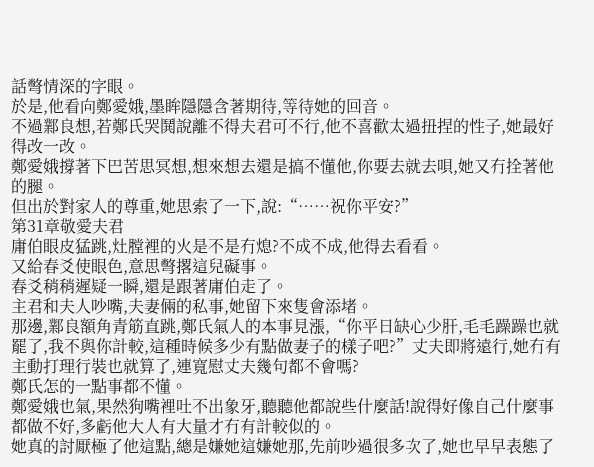話彆情深的字眼。
於是,他看向鄭愛娥,墨眸隱隱含著期待,等待她的回音。
不過鄴良想,若鄭氏哭鬨說離不得夫君可不行,他不喜歡太過扭捏的性子,她最好得改一改。
鄭愛娥撐著下巴苦思冥想,想來想去還是搞不懂他,你要去就去唄,她又冇拴著他的腿。
但出於對家人的尊重,她思索了一下,說:“……祝你平安?”
第31章敬愛夫君
庸伯眼皮猛跳,灶膛裡的火是不是冇熄?不成不成,他得去看看。
又給春爻使眼色,意思彆撂這兒礙事。
春爻稍稍遲疑一瞬,還是跟著庸伯走了。
主君和夫人吵嘴,夫妻倆的私事,她留下來隻會添堵。
那邊,鄴良額角青筋直跳,鄭氏氣人的本事見漲,“你平日缺心少肝,毛毛躁躁也就罷了,我不與你計較,這種時候多少有點做妻子的樣子吧?”丈夫即將遠行,她冇有主動打理行裝也就算了,連寬慰丈夫幾句都不會嗎?
鄭氏怎的一點事都不懂。
鄭愛娥也氣,果然狗嘴裡吐不出象牙,聽聽他都說些什麼話!說得好像自己什麼事都做不好,多虧他大人有大量才冇有計較似的。
她真的討厭極了他這點,總是嫌她這嫌她那,先前吵過很多次了,她也早早表態了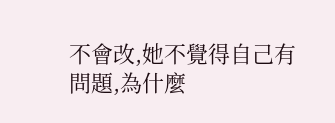不會改,她不覺得自己有問題,為什麼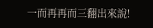一而再再而三翻出來說!